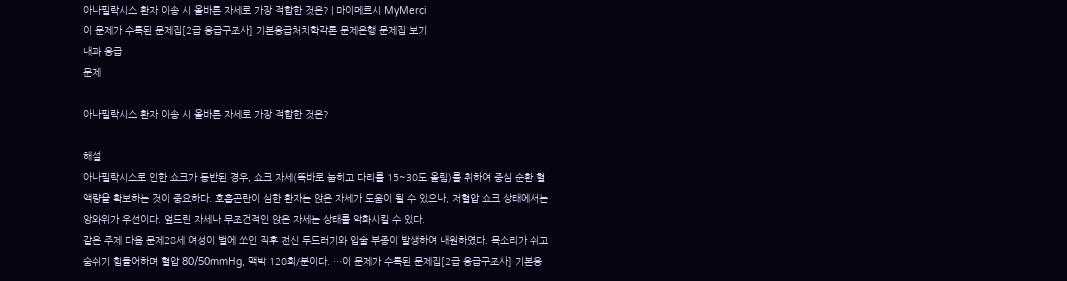아나필락시스 환자 이송 시 올바른 자세로 가장 적합한 것은? | 마이메르시 MyMerci
이 문제가 수록된 문제집[2급 응급구조사] 기본응급처치학각론 문제은행 문제집 보기
내과 응급
문제

아나필락시스 환자 이송 시 올바른 자세로 가장 적합한 것은?

해설
아나필락시스로 인한 쇼크가 동반된 경우, 쇼크 자세(똑바로 눕히고 다리를 15~30도 올림)를 취하여 중심 순환 혈액량을 확보하는 것이 중요하다. 호흡곤란이 심한 환자는 앉은 자세가 도움이 될 수 있으나, 저혈압 쇼크 상태에서는 앙와위가 우선이다. 엎드린 자세나 무조건적인 앉은 자세는 상태를 악화시킬 수 있다.
같은 주제 다음 문제28세 여성이 벌에 쏘인 직후 전신 두드러기와 입술 부종이 발생하여 내원하였다. 목소리가 쉬고 숨쉬기 힘들어하며 혈압 80/50mmHg, 맥박 120회/분이다. …이 문제가 수록된 문제집[2급 응급구조사] 기본응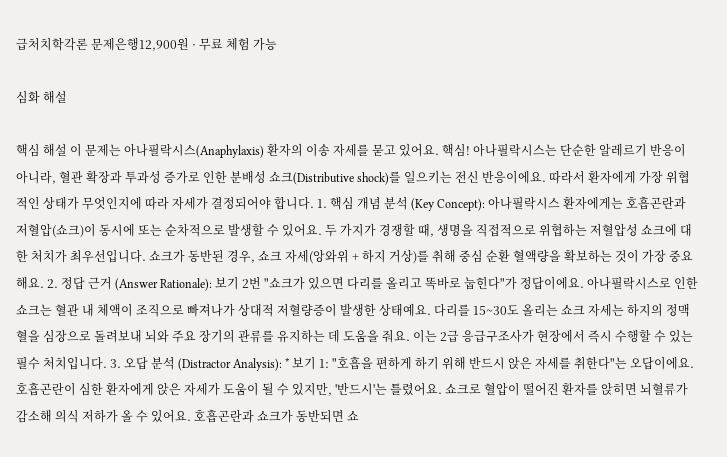급처치학각론 문제은행12,900원 · 무료 체험 가능

심화 해설

핵심 해설 이 문제는 아나필락시스(Anaphylaxis) 환자의 이송 자세를 묻고 있어요. 핵심! 아나필락시스는 단순한 알레르기 반응이 아니라, 혈관 확장과 투과성 증가로 인한 분배성 쇼크(Distributive shock)를 일으키는 전신 반응이에요. 따라서 환자에게 가장 위협적인 상태가 무엇인지에 따라 자세가 결정되어야 합니다. 1. 핵심 개념 분석 (Key Concept): 아나필락시스 환자에게는 호흡곤란과 저혈압(쇼크)이 동시에 또는 순차적으로 발생할 수 있어요. 두 가지가 경쟁할 때, 생명을 직접적으로 위협하는 저혈압성 쇼크에 대한 처치가 최우선입니다. 쇼크가 동반된 경우, 쇼크 자세(앙와위 + 하지 거상)를 취해 중심 순환 혈액량을 확보하는 것이 가장 중요해요. 2. 정답 근거 (Answer Rationale): 보기 2번 "쇼크가 있으면 다리를 올리고 똑바로 눕힌다"가 정답이에요. 아나필락시스로 인한 쇼크는 혈관 내 체액이 조직으로 빠져나가 상대적 저혈량증이 발생한 상태예요. 다리를 15~30도 올리는 쇼크 자세는 하지의 정맥혈을 심장으로 돌려보내 뇌와 주요 장기의 관류를 유지하는 데 도움을 줘요. 이는 2급 응급구조사가 현장에서 즉시 수행할 수 있는 필수 처치입니다. 3. 오답 분석 (Distractor Analysis): * 보기 1: "호흡을 편하게 하기 위해 반드시 앉은 자세를 취한다"는 오답이에요. 호흡곤란이 심한 환자에게 앉은 자세가 도움이 될 수 있지만, '반드시'는 틀렸어요. 쇼크로 혈압이 떨어진 환자를 앉히면 뇌혈류가 감소해 의식 저하가 올 수 있어요. 호흡곤란과 쇼크가 동반되면 쇼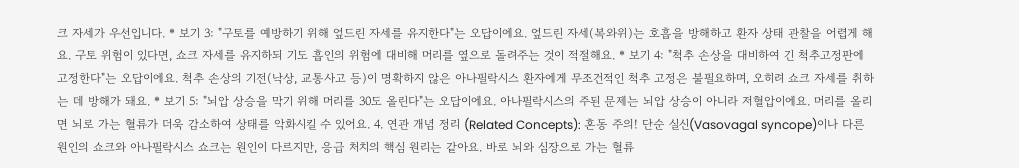크 자세가 우선입니다. * 보기 3: "구토를 예방하기 위해 엎드린 자세를 유지한다"는 오답이에요. 엎드린 자세(복와위)는 호흡을 방해하고 환자 상태 관찰을 어렵게 해요. 구토 위험이 있다면, 쇼크 자세를 유지하되 기도 흡인의 위험에 대비해 머리를 옆으로 돌려주는 것이 적절해요. * 보기 4: "척추 손상을 대비하여 긴 척추고정판에 고정한다"는 오답이에요. 척추 손상의 기전(낙상, 교통사고 등)이 명확하지 않은 아나필락시스 환자에게 무조건적인 척추 고정은 불필요하며, 오히려 쇼크 자세를 취하는 데 방해가 돼요. * 보기 5: "뇌압 상승을 막기 위해 머리를 30도 올린다"는 오답이에요. 아나필락시스의 주된 문제는 뇌압 상승이 아니라 저혈압이에요. 머리를 올리면 뇌로 가는 혈류가 더욱 감소하여 상태를 악화시킬 수 있어요. 4. 연관 개념 정리 (Related Concepts): 혼동 주의! 단순 실신(Vasovagal syncope)이나 다른 원인의 쇼크와 아나필락시스 쇼크는 원인이 다르지만, 응급 처치의 핵심 원리는 같아요. 바로 뇌와 심장으로 가는 혈류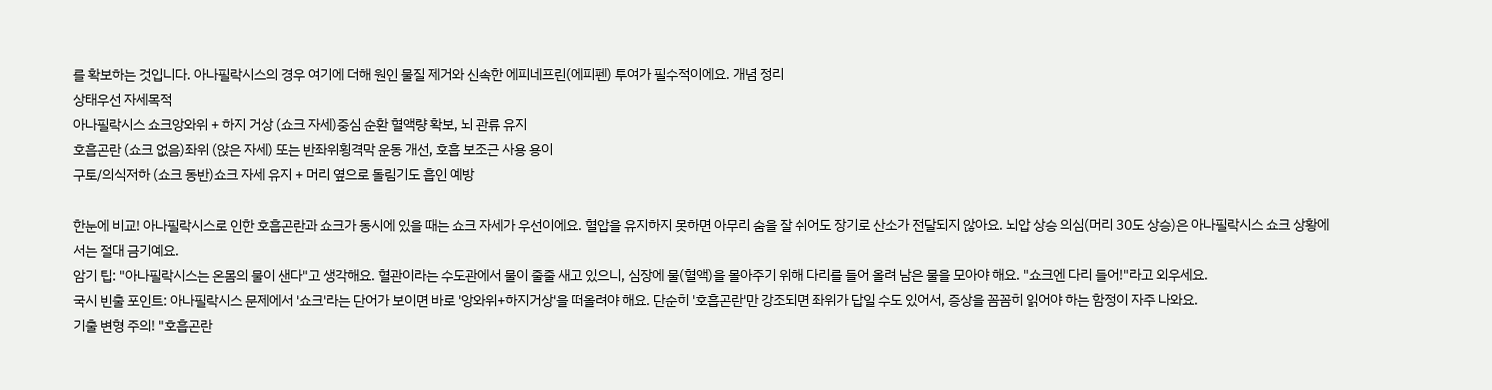를 확보하는 것입니다. 아나필락시스의 경우 여기에 더해 원인 물질 제거와 신속한 에피네프린(에피펜) 투여가 필수적이에요. 개념 정리
상태우선 자세목적
아나필락시스 쇼크앙와위 + 하지 거상 (쇼크 자세)중심 순환 혈액량 확보, 뇌 관류 유지
호흡곤란 (쇼크 없음)좌위 (앉은 자세) 또는 반좌위횡격막 운동 개선, 호흡 보조근 사용 용이
구토/의식저하 (쇼크 동반)쇼크 자세 유지 + 머리 옆으로 돌림기도 흡인 예방

한눈에 비교! 아나필락시스로 인한 호흡곤란과 쇼크가 동시에 있을 때는 쇼크 자세가 우선이에요. 혈압을 유지하지 못하면 아무리 숨을 잘 쉬어도 장기로 산소가 전달되지 않아요. 뇌압 상승 의심(머리 30도 상승)은 아나필락시스 쇼크 상황에서는 절대 금기예요.
암기 팁: "아나필락시스는 온몸의 물이 샌다"고 생각해요. 혈관이라는 수도관에서 물이 줄줄 새고 있으니, 심장에 물(혈액)을 몰아주기 위해 다리를 들어 올려 남은 물을 모아야 해요. "쇼크엔 다리 들어!"라고 외우세요.
국시 빈출 포인트: 아나필락시스 문제에서 '쇼크'라는 단어가 보이면 바로 '앙와위+하지거상'을 떠올려야 해요. 단순히 '호흡곤란'만 강조되면 좌위가 답일 수도 있어서, 증상을 꼼꼼히 읽어야 하는 함정이 자주 나와요.
기출 변형 주의! "호흡곤란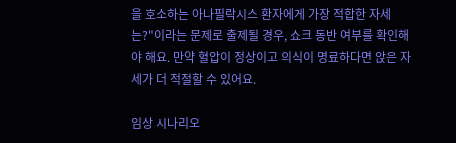을 호소하는 아나필락시스 환자에게 가장 적합한 자세는?"이라는 문제로 출제될 경우, 쇼크 동반 여부를 확인해야 해요. 만약 혈압이 정상이고 의식이 명료하다면 앉은 자세가 더 적절할 수 있어요.

임상 시나리오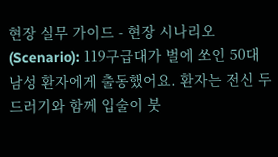현장 실무 가이드 - 현장 시나리오 (Scenario): 119구급대가 벌에 쏘인 50대 남성 환자에게 출동했어요. 환자는 전신 두드러기와 함께 입술이 붓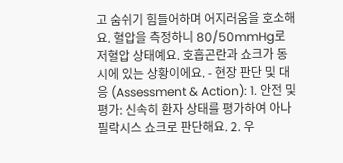고 숨쉬기 힘들어하며 어지러움을 호소해요. 혈압을 측정하니 80/50mmHg로 저혈압 상태예요. 호흡곤란과 쇼크가 동시에 있는 상황이에요. - 현장 판단 및 대응 (Assessment & Action): 1. 안전 및 평가: 신속히 환자 상태를 평가하여 아나필락시스 쇼크로 판단해요. 2. 우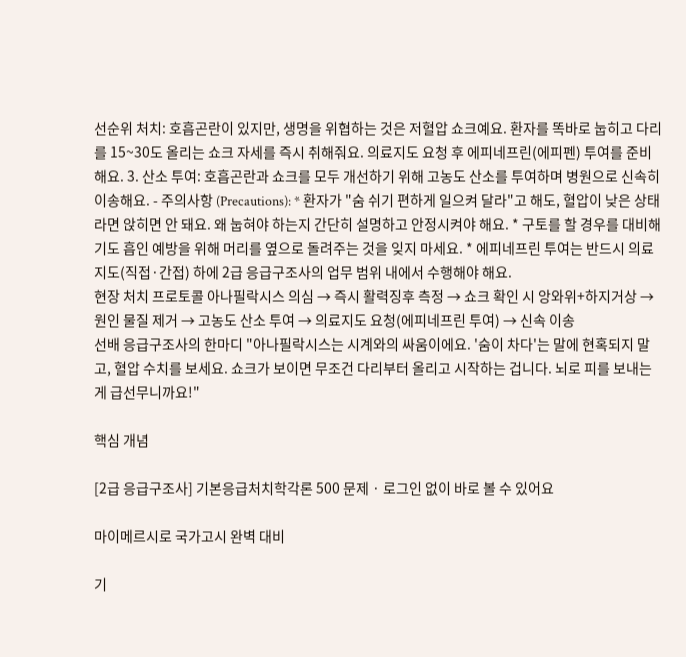선순위 처치: 호흡곤란이 있지만, 생명을 위협하는 것은 저혈압 쇼크예요. 환자를 똑바로 눕히고 다리를 15~30도 올리는 쇼크 자세를 즉시 취해줘요. 의료지도 요청 후 에피네프린(에피펜) 투여를 준비해요. 3. 산소 투여: 호흡곤란과 쇼크를 모두 개선하기 위해 고농도 산소를 투여하며 병원으로 신속히 이송해요. - 주의사항 (Precautions): * 환자가 "숨 쉬기 편하게 일으켜 달라"고 해도, 혈압이 낮은 상태라면 앉히면 안 돼요. 왜 눕혀야 하는지 간단히 설명하고 안정시켜야 해요. * 구토를 할 경우를 대비해 기도 흡인 예방을 위해 머리를 옆으로 돌려주는 것을 잊지 마세요. * 에피네프린 투여는 반드시 의료지도(직접·간접) 하에 2급 응급구조사의 업무 범위 내에서 수행해야 해요.
현장 처치 프로토콜 아나필락시스 의심 → 즉시 활력징후 측정 → 쇼크 확인 시 앙와위+하지거상 → 원인 물질 제거 → 고농도 산소 투여 → 의료지도 요청(에피네프린 투여) → 신속 이송
선배 응급구조사의 한마디 "아나필락시스는 시계와의 싸움이에요. '숨이 차다'는 말에 현혹되지 말고, 혈압 수치를 보세요. 쇼크가 보이면 무조건 다리부터 올리고 시작하는 겁니다. 뇌로 피를 보내는 게 급선무니까요!"

핵심 개념

[2급 응급구조사] 기본응급처치학각론 500 문제 · 로그인 없이 바로 볼 수 있어요

마이메르시로 국가고시 완벽 대비

기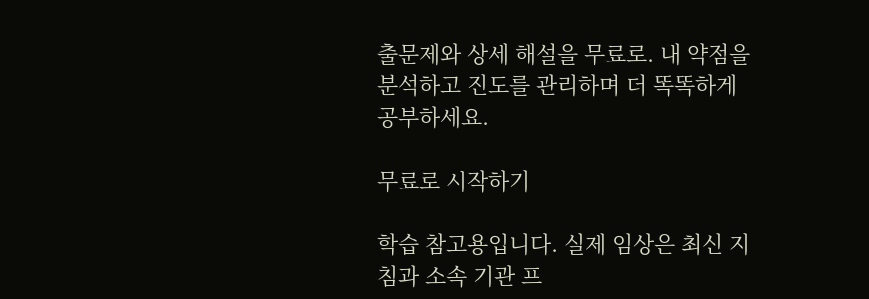출문제와 상세 해설을 무료로. 내 약점을 분석하고 진도를 관리하며 더 똑똑하게 공부하세요.

무료로 시작하기

학습 참고용입니다. 실제 임상은 최신 지침과 소속 기관 프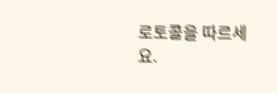로토콜을 따르세요.